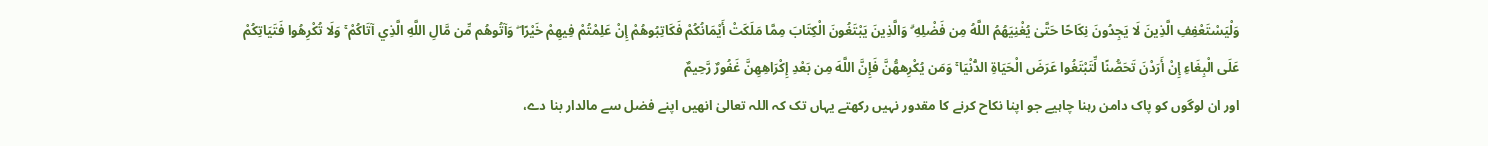وَلْيَسْتَعْفِفِ الَّذِينَ لَا يَجِدُونَ نِكَاحًا حَتَّىٰ يُغْنِيَهُمُ اللَّهُ مِن فَضْلِهِ ۗ وَالَّذِينَ يَبْتَغُونَ الْكِتَابَ مِمَّا مَلَكَتْ أَيْمَانُكُمْ فَكَاتِبُوهُمْ إِنْ عَلِمْتُمْ فِيهِمْ خَيْرًا ۖ وَآتُوهُم مِّن مَّالِ اللَّهِ الَّذِي آتَاكُمْ ۚ وَلَا تُكْرِهُوا فَتَيَاتِكُمْ عَلَى الْبِغَاءِ إِنْ أَرَدْنَ تَحَصُّنًا لِّتَبْتَغُوا عَرَضَ الْحَيَاةِ الدُّنْيَا ۚ وَمَن يُكْرِههُّنَّ فَإِنَّ اللَّهَ مِن بَعْدِ إِكْرَاهِهِنَّ غَفُورٌ رَّحِيمٌ
اور ان لوگوں کو پاک دامن رہنا چاہیے جو اپنا نکاح کرنے کا مقدور نہیں رکھتے یہاں تک کہ اللہ تعالیٰ انھیں اپنے فضل سے مالدار بنا دے،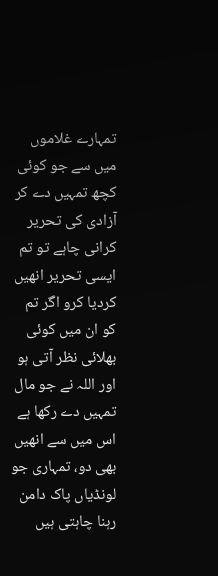تمہارے غلاموں میں سے جو کوئی کچھ تمہیں دے کر آزادی کی تحریر کرانی چاہے تو تم ایسی تحریر انھیں کردیا کرو اگر تم کو ان میں کوئی بھلائی نظر آتی ہو اور اللہ نے جو مال تمہیں دے رکھا ہے اس میں سے انھیں بھی دو، تمہاری جو لونڈیاں پاک دامن رہنا چاہتی ہیں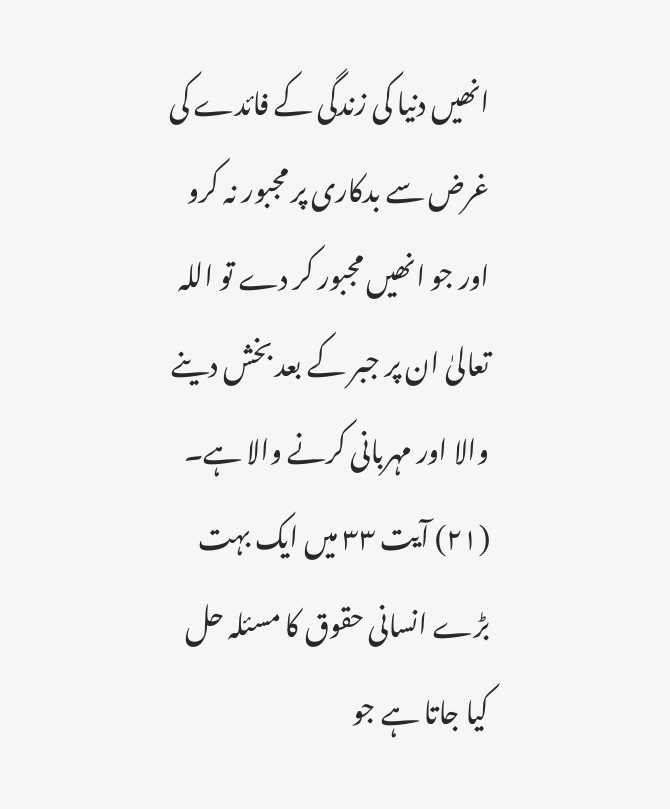انھیں دنیا کی زندگی کے فائدے کی غرض سے بدکاری پر مجبور نہ کرو اور جو انھیں مجبور کر دے تو اللہ تعالیٰ ان پر جبر کے بعد بخش دینے والا اور مہربانی کرنے والا ہے۔
(٢١) آیت ٣٣ میں ایک بہت بڑے انسانی حقوق کا مسئلہ حل کیا جاتا ہے جو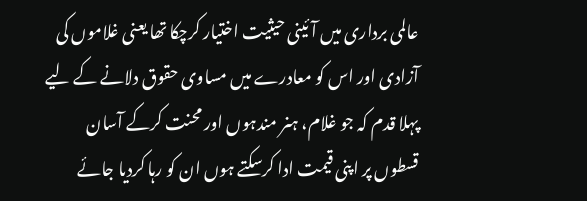عالمی برداری میں آئینی حیثیت اختیار کرچکا تھا یعنی غلاموں کی آزادی اور اس کو معادرے میں مساوی حقوق دلانے کے لیے پہلا قدم کہ جو غلام، ہنر مندہوں اور محنت کرکے آسان قسطوں پر اپنی قیمت ادا کرسکتے ہوں ان کو رہا کردیا جائے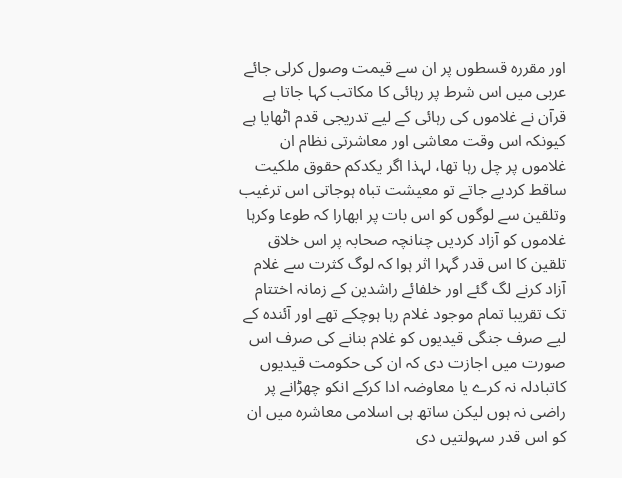اور مقررہ قسطوں پر ان سے قیمت وصول کرلی جائے عربی میں اس شرط پر رہائی کا مکاتب کہا جاتا ہے قرآن نے غلاموں کی رہائی کے لیے تدریجی قدم اٹھایا ہے کیونکہ اس وقت معاشی اور معاشرتی نظام ان غلاموں پر چل رہا تھا، لہذا اگر یکدکم حقوق ملکیت ساقط کردیے جاتے تو معیشت تباہ ہوجاتی اس ترغیب وتلقین سے لوگوں کو اس بات پر ابھارا کہ طوعا وکرہا غلاموں کو آزاد کردیں چنانچہ صحابہ پر اس خلاق تلقین کا اس قدر گہرا اثر ہوا کہ لوگ کثرت سے غلام آزاد کرنے لگ گئے اور خلفائے راشدین کے زمانہ اختتام تک تقریبا تمام موجود غلام رہا ہوچکے تھے اور آئندہ کے لیے صرف جنگی قیدیوں کو غلام بنانے کی صرف اس صورت میں اجازت دی کہ ان کی حکومت قیدیوں کاتبادلہ نہ کرے یا معاوضہ ادا کرکے انکو چھڑانے پر راضی نہ ہوں لیکن ساتھ ہی اسلامی معاشرہ میں ان کو اس قدر سہولتیں دی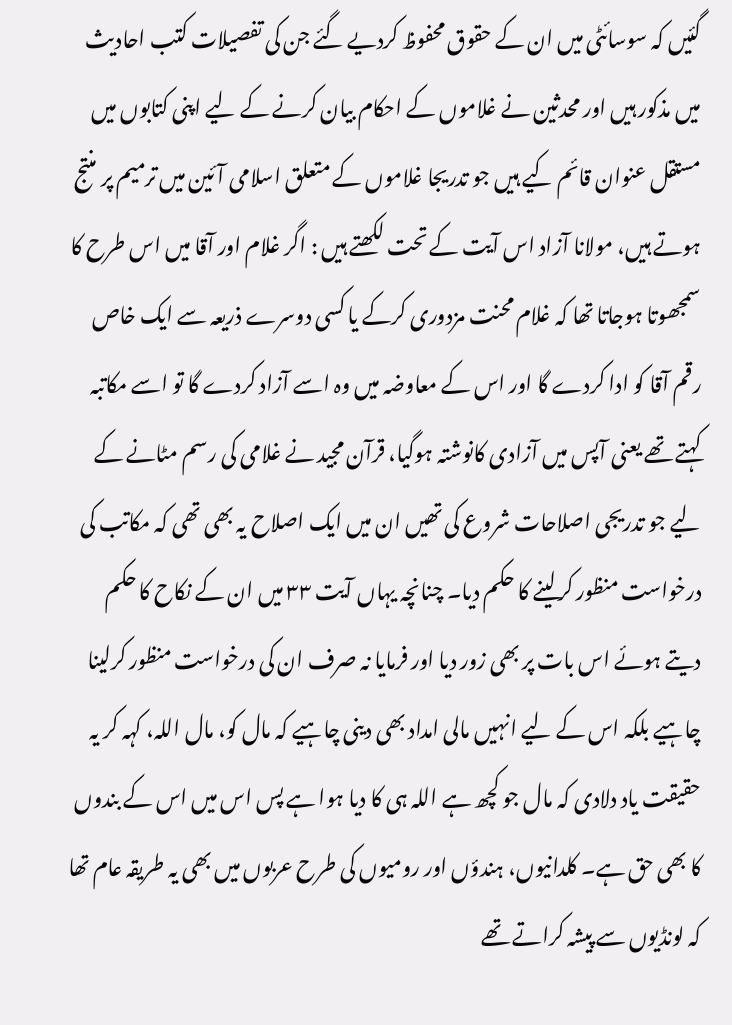گئیں کہ سوسائٹی میں ان کے حقوق محفوظ کردیے گئے جن کی تفصیلات کتب احادیث میں مذکور ہیں اور محدثین نے غلاموں کے احکام بیان کرنے کے لیے اپنی کتابوں میں مستقل عنوان قائم کیے ہیں جو تدریجا غلاموں کے متعلق اسلامی آئین میں ترمیم پر منتج ہوتے ہیں، مولانا آزاد اس آیت کے تحت لکھتے ہیں : اگر غلام اور آقا میں اس طرح کا سمجھوتا ہوجاتا تھا کہ غلام محنت مزدوری کرکے یا کسی دوسرے ذریعہ سے ایک خاص رقم آقا کو ادا کردے گا اور اس کے معاوضہ میں وہ اسے آزاد کردے گا تو اسے مکاتبہ کہتے تھے یعنی آپس میں آزادی کانوشتہ ہوگیا، قرآن مجید نے غلامی کی رسم مٹانے کے لیے جو تدریجی اصلاحات شروع کی تھیں ان میں ایک اصلاح یہ بھی تھی کہ مکاتب کی درخواست منظور کرلینے کا حکم دیا۔ چنانچہ یہاں آیت ٣٣ میں ان کے نکاح کا حکم دیتے ہوئے اس بات پر بھی زور دیا اور فرمایا نہ صرف ان کی درخواست منظور کرلینا چاہیے بلکہ اس کے لیے انہیں مالی امداد بھی دینی چاہیے کہ مال کو، مال اللہ، کہہ کر یہ حقیقت یاد دلادی کہ مال جو کچھ ہے اللہ ہی کا دیا ہوا ہے پس اس میں اس کے بندوں کا بھی حق ہے۔ کلدانیوں، ہندؤں اور رومیوں کی طرح عربوں میں بھی یہ طریقہ عام تھا کہ لونڈیوں سے پیشہ کراتے تھے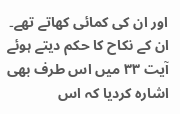اور ان کی کمائی کھاتے تھے۔ ان کے نکاح کا حکم دیتے ہوئے آیت ٣٣ میں اس طرف بھی اشارہ کردیا کہ اس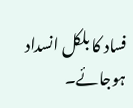فساد کا بلکل انسداد ہوجائے۔